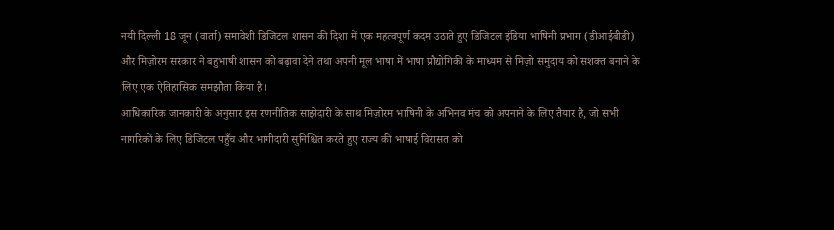नयी दिल्ली 18 जून (वार्ता) समावेशी डिजिटल शासन की दिशा में एक महत्वपूर्ण कदम उठाते हुए डिजिटल इंडिया भाषिनी प्रभाग (डीआईबीडी) और मिज़ोरम सरकार ने बहुभाषी शासन को बढ़ावा देने तथा अपनी मूल भाषा में भाषा प्रौद्योगिकी के माध्यम से मिज़ो समुदाय को सशक्त बनाने के लिए एक ऐतिहासिक समझौता किया है।
आधिकारिक जानकारी के अनुसार इस रणनीतिक साझेदारी के साथ मिज़ोरम भाषिनी के अभिनव मंच को अपनाने के लिए तैयार है, जो सभी नागरिकों के लिए डिजिटल पहुँच और भागीदारी सुनिश्चित करते हुए राज्य की भाषाई विरासत को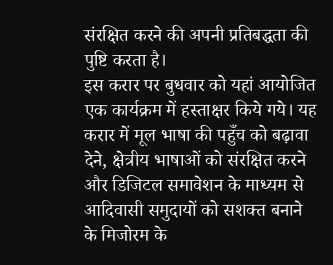संरक्षित करने की अपनी प्रतिबद्धता की पुष्टि करता है।
इस करार पर बुधवार को यहां आयोजित एक कार्यक्रम में हस्ताक्षर किये गये। यह करार में मूल भाषा की पहुँच को बढ़ावा देने, क्षेत्रीय भाषाओं को संरक्षित करने और डिजिटल समावेशन के माध्यम से आदिवासी समुदायों को सशक्त बनाने के मिजोरम के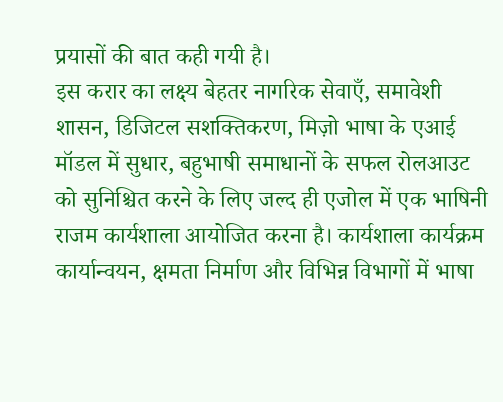प्रयासों की बात कही गयी है।
इस करार का लक्ष्य बेहतर नागरिक सेवाएँ, समावेशी शासन, डिजिटल सशक्तिकरण, मिज़ो भाषा के एआई मॉडल में सुधार, बहुभाषी समाधानों के सफल रोलआउट को सुनिश्चित करने के लिए जल्द ही एजोल में एक भाषिनी राजम कार्यशाला आयोजित करना है। कार्यशाला कार्यक्रम कार्यान्वयन, क्षमता निर्माण और विभिन्न विभागों में भाषा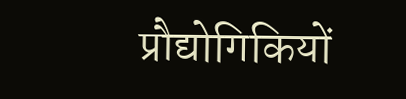प्रौद्योगिकियों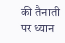की तैनाती पर ध्यान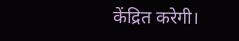केंद्रित करेगी।